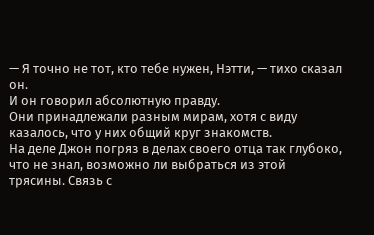— Я точно не тот, кто тебе нужен, Нэтти, — тихо сказал он.
И он говорил абсолютную правду.
Они принадлежали разным мирам, хотя с виду казалось, что у них общий круг знакомств.
На деле Джон погряз в делах своего отца так глубоко, что не знал, возможно ли выбраться из этой трясины. Связь с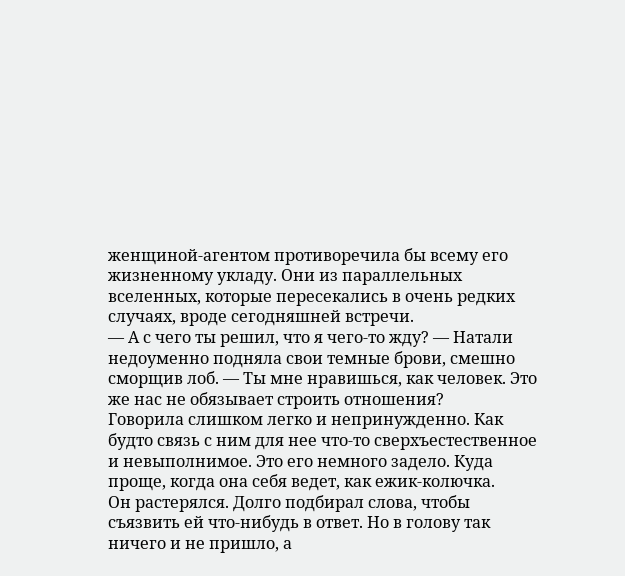женщиной-агентом противоречила бы всему его жизненному укладу. Они из параллельных вселенных, которые пересекались в очень редких случаях, вроде сегодняшней встречи.
— А с чего ты решил, что я чего-то жду? — Натали недоуменно подняла свои темные брови, смешно сморщив лоб. — Ты мне нравишься, как человек. Это же нас не обязывает строить отношения?
Говорила слишком легко и непринужденно. Как будто связь с ним для нее что-то сверхъестественное и невыполнимое. Это его немного задело. Куда проще, когда она себя ведет, как ежик-колючка.
Он растерялся. Долго подбирал слова, чтобы съязвить ей что-нибудь в ответ. Но в голову так ничего и не пришло, а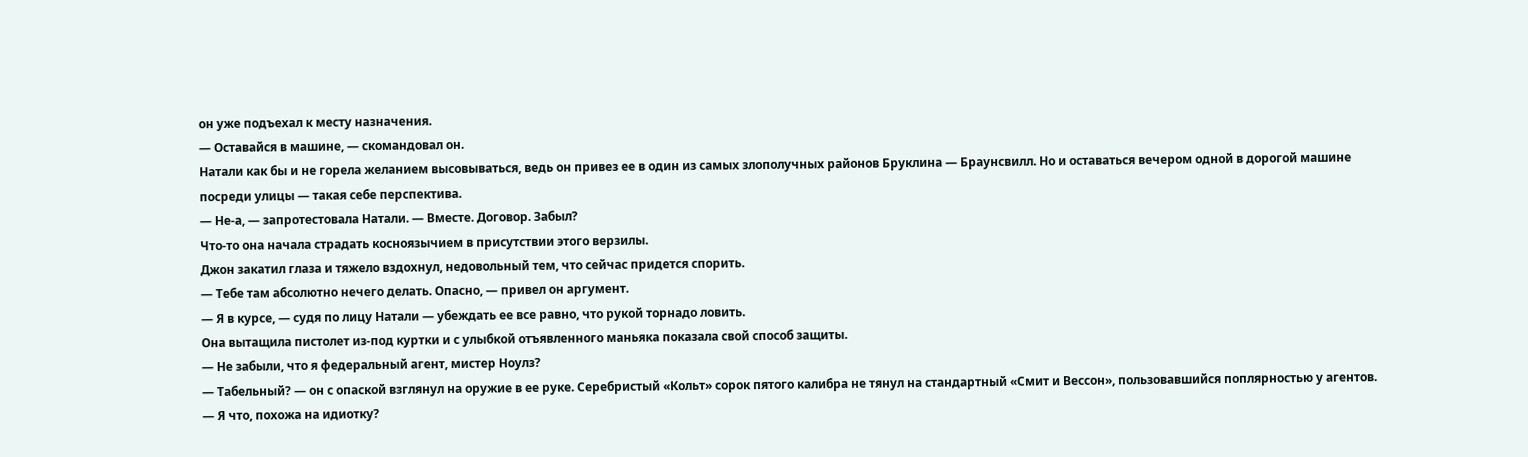он уже подъехал к месту назначения.
— Оставайся в машине, — скомандовал он.
Натали как бы и не горела желанием высовываться, ведь он привез ее в один из самых злополучных районов Бруклина — Браунсвилл. Но и оставаться вечером одной в дорогой машине посреди улицы — такая себе перспектива.
— Не-а, — запротестовала Натали. — Вместе. Договор. Забыл?
Что-то она начала страдать косноязычием в присутствии этого верзилы.
Джон закатил глаза и тяжело вздохнул, недовольный тем, что сейчас придется спорить.
— Тебе там абсолютно нечего делать. Опасно, — привел он аргумент.
— Я в курсе, — судя по лицу Натали — убеждать ее все равно, что рукой торнадо ловить.
Она вытащила пистолет из-под куртки и с улыбкой отъявленного маньяка показала свой способ защиты.
— Не забыли, что я федеральный агент, мистер Ноулз?
— Табельный? — он с опаской взглянул на оружие в ее руке. Серебристый «Кольт» сорок пятого калибра не тянул на стандартный «Смит и Вессон», пользовавшийся поплярностью у агентов.
— Я что, похожа на идиотку?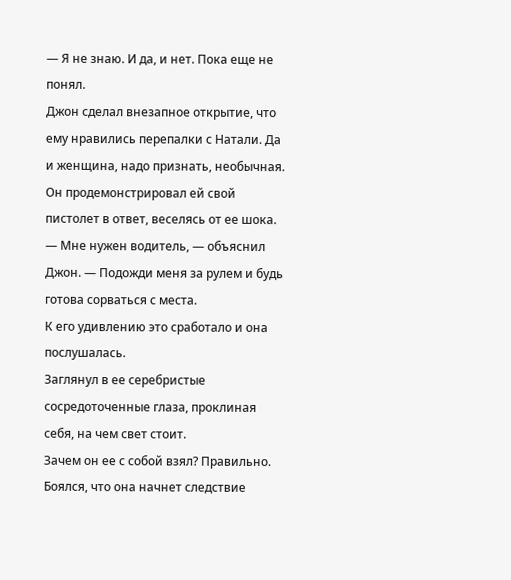— Я не знаю. И да, и нет. Пока еще не понял.
Джон сделал внезапное открытие, что ему нравились перепалки с Натали. Да и женщина, надо признать, необычная.
Он продемонстрировал ей свой пистолет в ответ, веселясь от ее шока.
— Мне нужен водитель, — объяснил Джон. — Подожди меня за рулем и будь готова сорваться с места.
К его удивлению это сработало и она послушалась.
Заглянул в ее серебристые сосредоточенные глаза, проклиная себя, на чем свет стоит.
Зачем он ее с собой взял? Правильно. Боялся, что она начнет следствие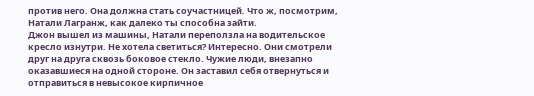против него. Она должна стать соучастницей. Что ж, посмотрим, Натали Лагранж, как далеко ты способна зайти.
Джон вышел из машины, Натали переползла на водительское кресло изнутри. Не хотела светиться? Интересно. Они смотрели друг на друга сквозь боковое стекло. Чужие люди, внезапно оказавшиеся на одной стороне. Он заставил себя отвернуться и отправиться в невысокое кирпичное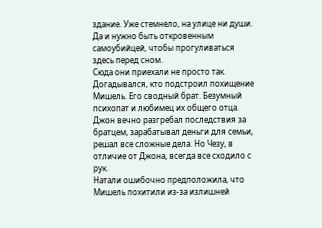здание. Уже стемнело, на улице ни души. Да и нужно быть откровенным самоубийцей, чтобы прогуливаться здесь перед сном.
Сюда они приехали не просто так. Догадывался, кто подстроил похищение Мишель. Его сводный брат. Безумный психопат и любимец их общего отца. Джон вечно разгребал последствия за братцем, зарабатывал деньги для семьи, решал все сложные дела. Но Чезу, в отличие от Джона, всегда все сходило с рук.
Натали ошибочно предположила, что Мишель похитили из-за излишней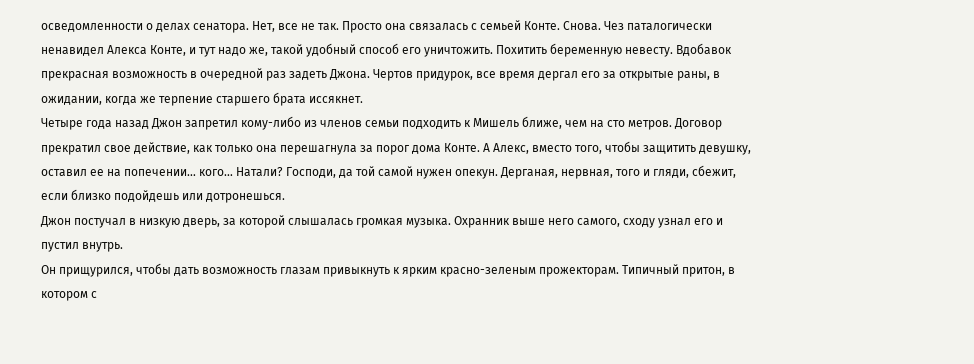осведомленности о делах сенатора. Нет, все не так. Просто она связалась с семьей Конте. Снова. Чез паталогически ненавидел Алекса Конте, и тут надо же, такой удобный способ его уничтожить. Похитить беременную невесту. Вдобавок прекрасная возможность в очередной раз задеть Джона. Чертов придурок, все время дергал его за открытые раны, в ожидании, когда же терпение старшего брата иссякнет.
Четыре года назад Джон запретил кому-либо из членов семьи подходить к Мишель ближе, чем на сто метров. Договор прекратил свое действие, как только она перешагнула за порог дома Конте. А Алекс, вместо того, чтобы защитить девушку, оставил ее на попечении… кого… Натали? Господи, да той самой нужен опекун. Дерганая, нервная, того и гляди, сбежит, если близко подойдешь или дотронешься.
Джон постучал в низкую дверь, за которой слышалась громкая музыка. Охранник выше него самого, сходу узнал его и пустил внутрь.
Он прищурился, чтобы дать возможность глазам привыкнуть к ярким красно-зеленым прожекторам. Типичный притон, в котором с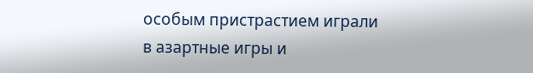особым пристрастием играли в азартные игры и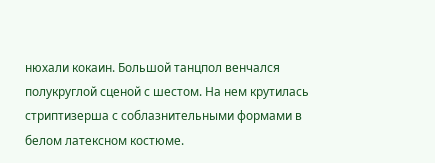нюхали кокаин. Большой танцпол венчался полукруглой сценой с шестом. На нем крутилась стриптизерша с соблазнительными формами в белом латексном костюме.